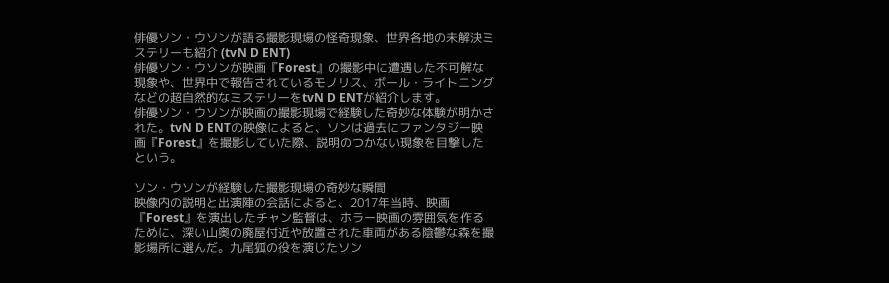俳優ソン・ウソンが語る撮影現場の怪奇現象、世界各地の未解決ミステリーも紹介 (tvN D ENT)
俳優ソン・ウソンが映画『Forest』の撮影中に遭遇した不可解な現象や、世界中で報告されているモノリス、ボール・ライトニングなどの超自然的なミステリーをtvN D ENTが紹介します。
俳優ソン・ウソンが映画の撮影現場で経験した奇妙な体験が明かされた。tvN D ENTの映像によると、ソンは過去にファンタジー映画『Forest』を撮影していた際、説明のつかない現象を目撃したという。

ソン・ウソンが経験した撮影現場の奇妙な瞬間
映像内の説明と出演陣の会話によると、2017年当時、映画『Forest』を演出したチャン監督は、ホラー映画の雰囲気を作るために、深い山奥の廃屋付近や放置された車両がある陰鬱な森を撮影場所に選んだ。九尾狐の役を演じたソン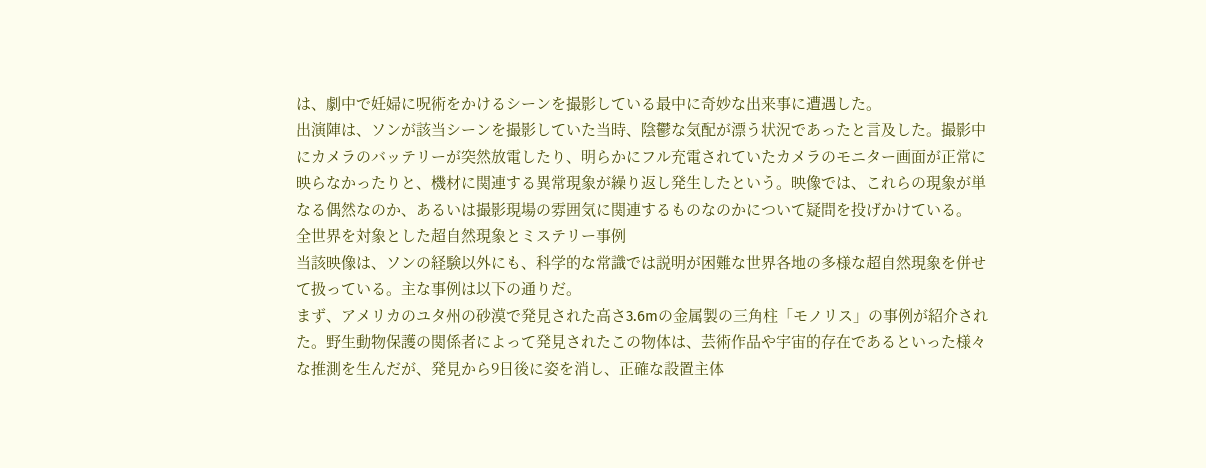は、劇中で妊婦に呪術をかけるシーンを撮影している最中に奇妙な出来事に遭遇した。
出演陣は、ソンが該当シーンを撮影していた当時、陰鬱な気配が漂う状況であったと言及した。撮影中にカメラのバッテリーが突然放電したり、明らかにフル充電されていたカメラのモニター画面が正常に映らなかったりと、機材に関連する異常現象が繰り返し発生したという。映像では、これらの現象が単なる偶然なのか、あるいは撮影現場の雰囲気に関連するものなのかについて疑問を投げかけている。
全世界を対象とした超自然現象とミステリー事例
当該映像は、ソンの経験以外にも、科学的な常識では説明が困難な世界各地の多様な超自然現象を併せて扱っている。主な事例は以下の通りだ。
まず、アメリカのユタ州の砂漠で発見された高さ3.6mの金属製の三角柱「モノリス」の事例が紹介された。野生動物保護の関係者によって発見されたこの物体は、芸術作品や宇宙的存在であるといった様々な推測を生んだが、発見から9日後に姿を消し、正確な設置主体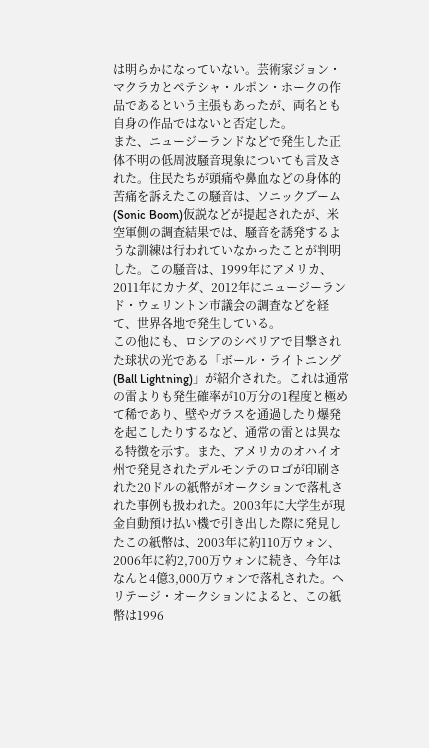は明らかになっていない。芸術家ジョン・マクラカとペテシャ・ルポン・ホークの作品であるという主張もあったが、両名とも自身の作品ではないと否定した。
また、ニュージーランドなどで発生した正体不明の低周波騒音現象についても言及された。住民たちが頭痛や鼻血などの身体的苦痛を訴えたこの騒音は、ソニックブーム(Sonic Boom)仮説などが提起されたが、米空軍側の調査結果では、騒音を誘発するような訓練は行われていなかったことが判明した。この騒音は、1999年にアメリカ、2011年にカナダ、2012年にニュージーランド・ウェリントン市議会の調査などを経て、世界各地で発生している。
この他にも、ロシアのシベリアで目撃された球状の光である「ボール・ライトニング(Ball Lightning)」が紹介された。これは通常の雷よりも発生確率が10万分の1程度と極めて稀であり、壁やガラスを通過したり爆発を起こしたりするなど、通常の雷とは異なる特徴を示す。また、アメリカのオハイオ州で発見されたデルモンテのロゴが印刷された20ドルの紙幣がオークションで落札された事例も扱われた。2003年に大学生が現金自動預け払い機で引き出した際に発見したこの紙幣は、2003年に約110万ウォン、2006年に約2,700万ウォンに続き、今年はなんと4億3,000万ウォンで落札された。ヘリテージ・オークションによると、この紙幣は1996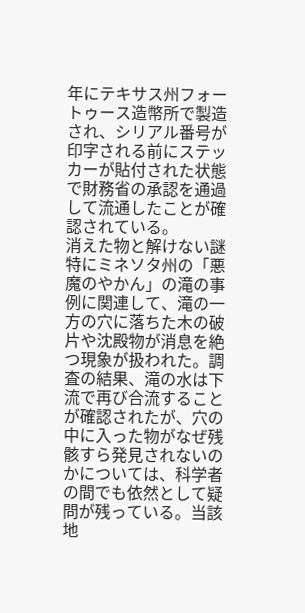年にテキサス州フォートゥース造幣所で製造され、シリアル番号が印字される前にステッカーが貼付された状態で財務省の承認を通過して流通したことが確認されている。
消えた物と解けない謎
特にミネソタ州の「悪魔のやかん」の滝の事例に関連して、滝の一方の穴に落ちた木の破片や沈殿物が消息を絶つ現象が扱われた。調査の結果、滝の水は下流で再び合流することが確認されたが、穴の中に入った物がなぜ残骸すら発見されないのかについては、科学者の間でも依然として疑問が残っている。当該地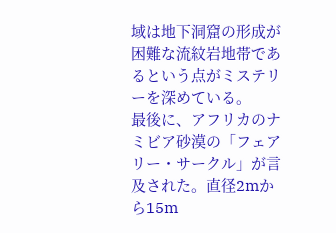域は地下洞窟の形成が困難な流紋岩地帯であるという点がミステリーを深めている。
最後に、アフリカのナミビア砂漠の「フェアリー・サークル」が言及された。直径2mから15m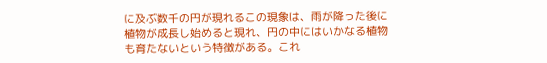に及ぶ数千の円が現れるこの現象は、雨が降った後に植物が成長し始めると現れ、円の中にはいかなる植物も育たないという特徴がある。これ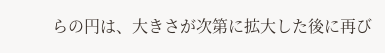らの円は、大きさが次第に拡大した後に再び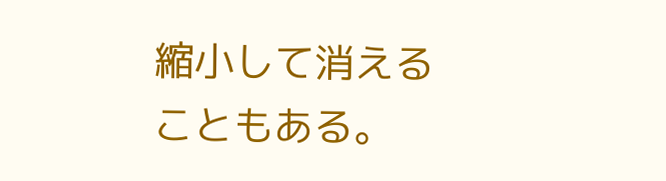縮小して消えることもある。